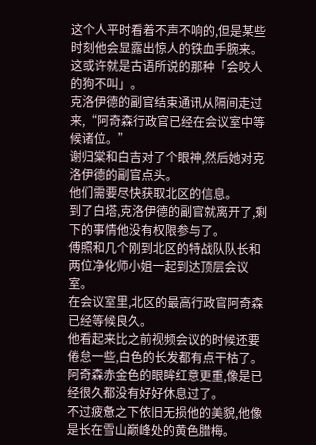这个人平时看着不声不响的,但是某些时刻他会显露出惊人的铁血手腕来。
这或许就是古语所说的那种「会咬人的狗不叫」。
克洛伊德的副官结束通讯从隔间走过来,“阿奇森行政官已经在会议室中等候诸位。”
谢归棠和白吉对了个眼神,然后她对克洛伊德的副官点头。
他们需要尽快获取北区的信息。
到了白塔,克洛伊德的副官就离开了,剩下的事情他没有权限参与了。
傅照和几个刚到北区的特战队队长和两位净化师小姐一起到达顶层会议室。
在会议室里,北区的最高行政官阿奇森已经等候良久。
他看起来比之前视频会议的时候还要倦怠一些,白色的长发都有点干枯了。
阿奇森赤金色的眼眸红意更重,像是已经很久都没有好好休息过了。
不过疲惫之下依旧无损他的美貌,他像是长在雪山巅峰处的黄色腊梅。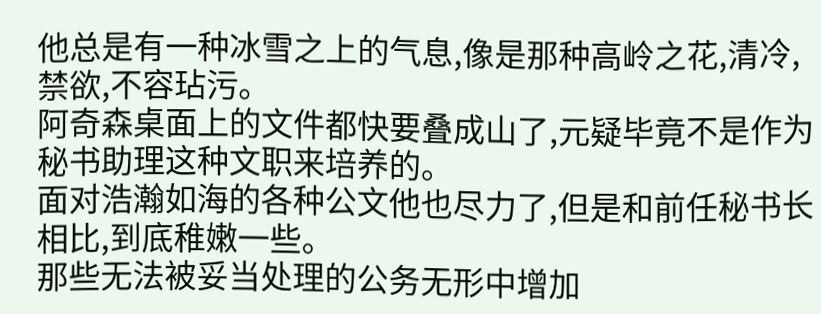他总是有一种冰雪之上的气息,像是那种高岭之花,清冷,禁欲,不容玷污。
阿奇森桌面上的文件都快要叠成山了,元疑毕竟不是作为秘书助理这种文职来培养的。
面对浩瀚如海的各种公文他也尽力了,但是和前任秘书长相比,到底稚嫩一些。
那些无法被妥当处理的公务无形中增加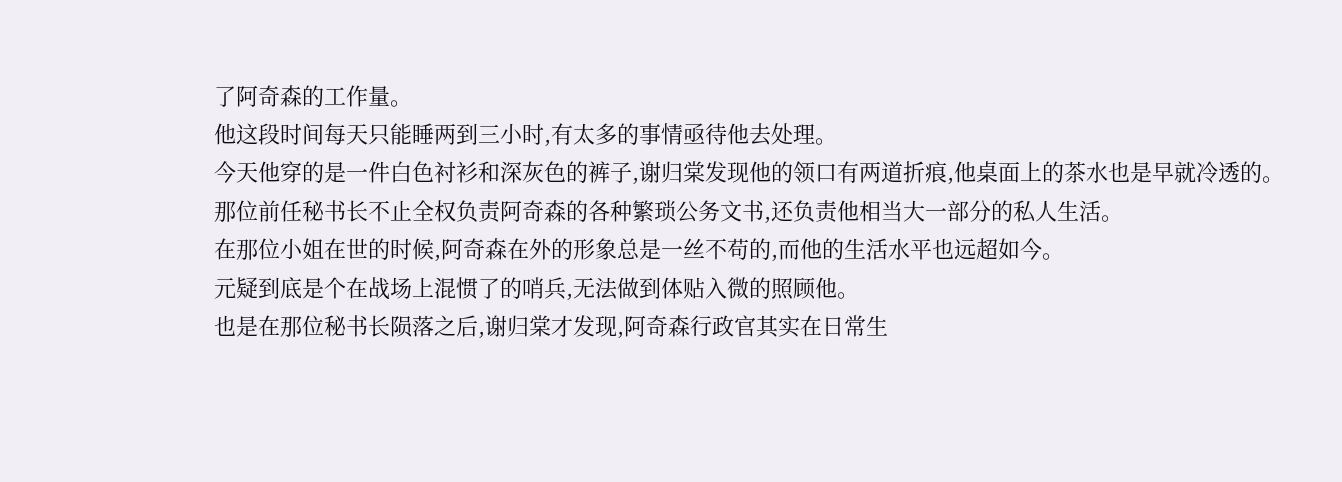了阿奇森的工作量。
他这段时间每天只能睡两到三小时,有太多的事情亟待他去处理。
今天他穿的是一件白色衬衫和深灰色的裤子,谢归棠发现他的领口有两道折痕,他桌面上的茶水也是早就冷透的。
那位前任秘书长不止全权负责阿奇森的各种繁琐公务文书,还负责他相当大一部分的私人生活。
在那位小姐在世的时候,阿奇森在外的形象总是一丝不苟的,而他的生活水平也远超如今。
元疑到底是个在战场上混惯了的哨兵,无法做到体贴入微的照顾他。
也是在那位秘书长陨落之后,谢归棠才发现,阿奇森行政官其实在日常生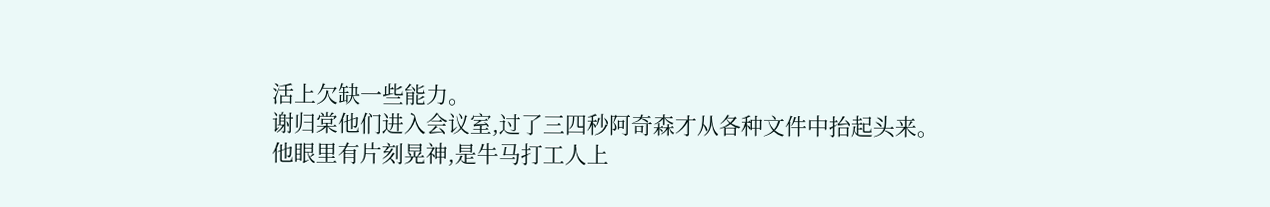活上欠缺一些能力。
谢归棠他们进入会议室,过了三四秒阿奇森才从各种文件中抬起头来。
他眼里有片刻晃神,是牛马打工人上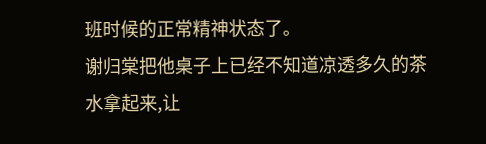班时候的正常精神状态了。
谢归棠把他桌子上已经不知道凉透多久的茶水拿起来,让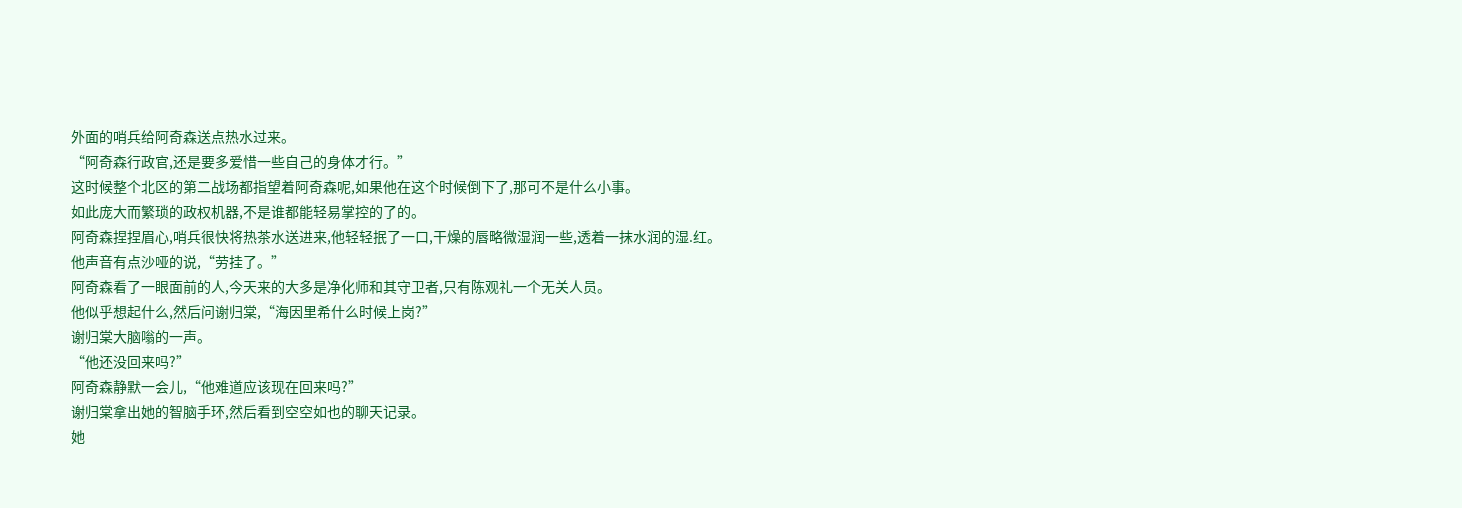外面的哨兵给阿奇森送点热水过来。
“阿奇森行政官,还是要多爱惜一些自己的身体才行。”
这时候整个北区的第二战场都指望着阿奇森呢,如果他在这个时候倒下了,那可不是什么小事。
如此庞大而繁琐的政权机器,不是谁都能轻易掌控的了的。
阿奇森捏捏眉心,哨兵很快将热茶水送进来,他轻轻抿了一口,干燥的唇略微湿润一些,透着一抹水润的湿.红。
他声音有点沙哑的说,“劳挂了。”
阿奇森看了一眼面前的人,今天来的大多是净化师和其守卫者,只有陈观礼一个无关人员。
他似乎想起什么,然后问谢归棠,“海因里希什么时候上岗?”
谢归棠大脑嗡的一声。
“他还没回来吗?”
阿奇森静默一会儿,“他难道应该现在回来吗?”
谢归棠拿出她的智脑手环,然后看到空空如也的聊天记录。
她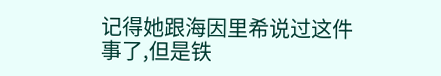记得她跟海因里希说过这件事了,但是铁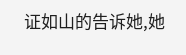证如山的告诉她,她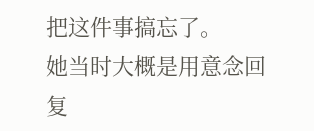把这件事搞忘了。
她当时大概是用意念回复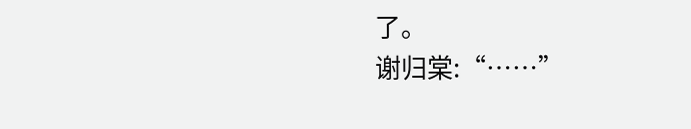了。
谢归棠:“……”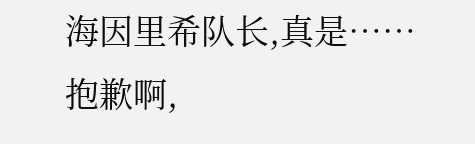海因里希队长,真是……抱歉啊,